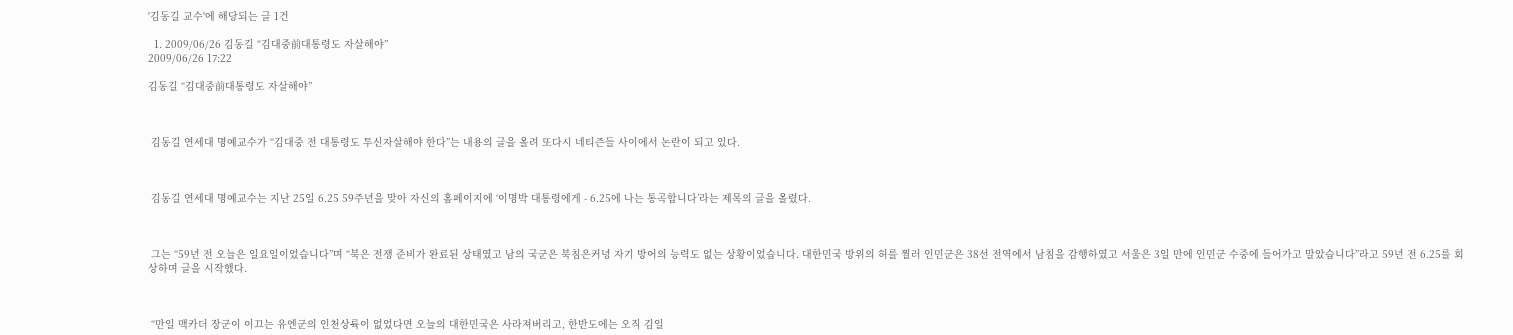'김동길 교수'에 해당되는 글 1건

  1. 2009/06/26 김동길 “김대중前대통령도 자살해야”
2009/06/26 17:22

김동길 “김대중前대통령도 자살해야”



 김동길 연세대 명예교수가 “김대중 전 대통령도 투신자살해야 한다”는 내용의 글을 올려 또다시 네티즌들 사이에서 논란이 되고 있다.



 김동길 연세대 명예교수는 지난 25일 6.25 59주년을 맞아 자신의 홈페이지에 ‘이명박 대통령에게 - 6.25에 나는 통곡합니다’라는 제목의 글을 올렸다.



 그는 “59년 전 오늘은 일요일이었습니다”며 “북은 전쟁 준비가 완료된 상태였고 남의 국군은 북침은커녕 자기 방어의 능력도 없는 상황이었습니다. 대한민국 방위의 허를 찔러 인민군은 38선 전역에서 남침을 감행하였고 서울은 3일 만에 인민군 수중에 들어가고 말았습니다”라고 59년 전 6.25를 회상하며 글을 시작했다.



 “만일 맥카더 장군이 이끄는 유엔군의 인천상륙이 없었다면 오늘의 대한민국은 사라져버리고, 한반도에는 오직 김일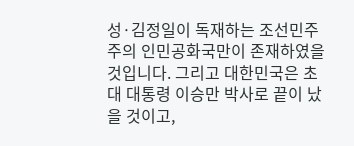성·김정일이 독재하는 조선민주주의 인민공화국만이 존재하였을 것입니다. 그리고 대한민국은 초대 대통령 이승만 박사로 끝이 났을 것이고,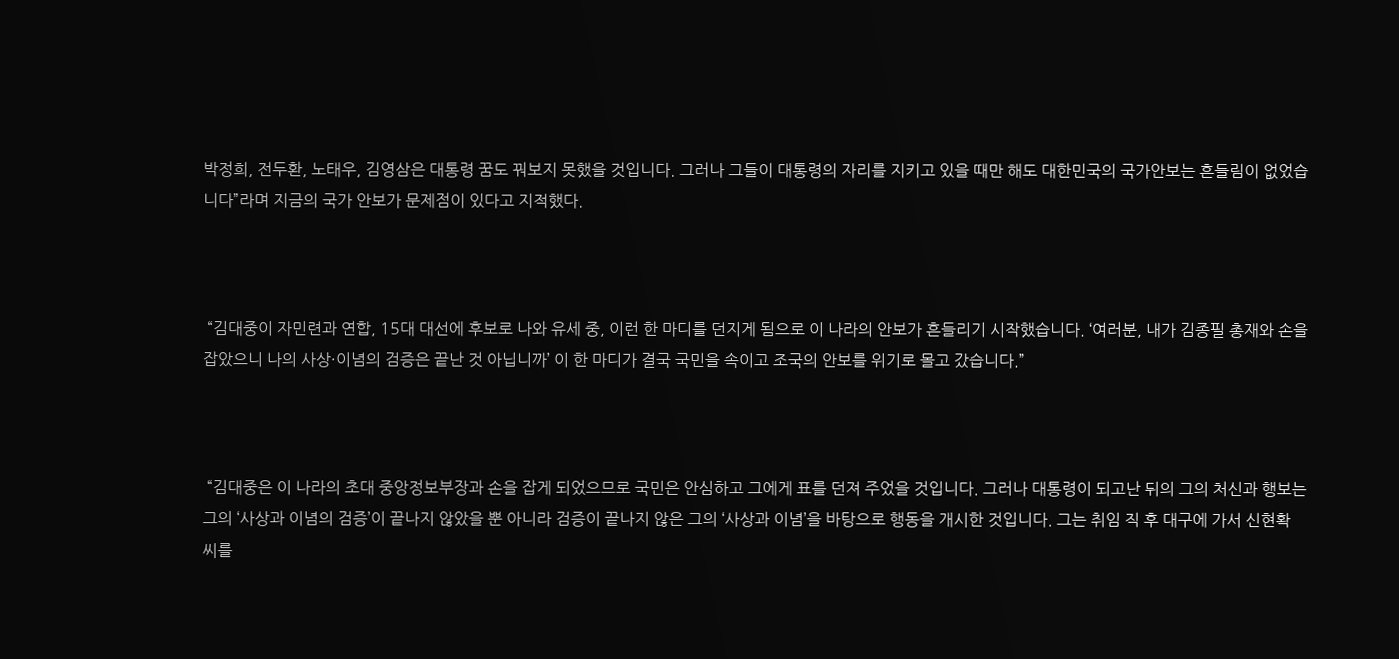박정희, 전두환, 노태우, 김영삼은 대통령 꿈도 꿔보지 못했을 것입니다. 그러나 그들이 대통령의 자리를 지키고 있을 때만 해도 대한민국의 국가안보는 흔들림이 없었습니다”라며 지금의 국가 안보가 문제점이 있다고 지적했다.



 “김대중이 자민련과 연합, 15대 대선에 후보로 나와 유세 중, 이런 한 마디를 던지게 됨으로 이 나라의 안보가 흔들리기 시작했습니다. ‘여러분, 내가 김종필 총재와 손을 잡았으니 나의 사상·이념의 검증은 끝난 것 아닙니까’ 이 한 마디가 결국 국민을 속이고 조국의 안보를 위기로 몰고 갔습니다.”



 “김대중은 이 나라의 초대 중앙정보부장과 손을 잡게 되었으므로 국민은 안심하고 그에게 표를 던져 주었을 것입니다. 그러나 대통령이 되고난 뒤의 그의 처신과 행보는 그의 ‘사상과 이념의 검증’이 끝나지 않았을 뿐 아니라 검증이 끝나지 않은 그의 ‘사상과 이념’을 바탕으로 행동을 개시한 것입니다. 그는 취임 직 후 대구에 가서 신현확 씨를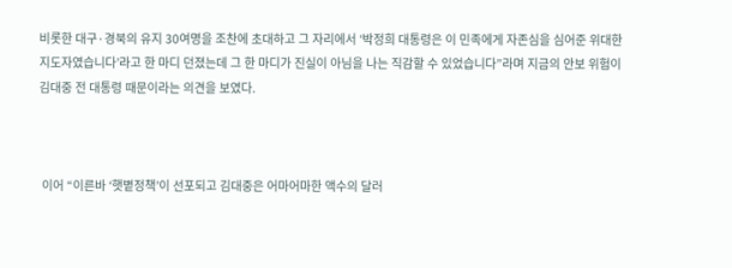비롯한 대구·경북의 유지 30여명을 조찬에 초대하고 그 자리에서 ‘박정희 대통령은 이 민족에게 자존심을 심어준 위대한 지도자였습니다’라고 한 마디 던졌는데 그 한 마디가 진실이 아님을 나는 직감할 수 있었습니다”라며 지금의 안보 위험이 김대중 전 대통령 때문이라는 의견을 보였다.



 이어 “이른바 ‘햇볕정책’이 선포되고 김대중은 어마어마한 액수의 달러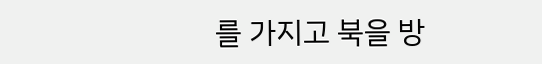를 가지고 북을 방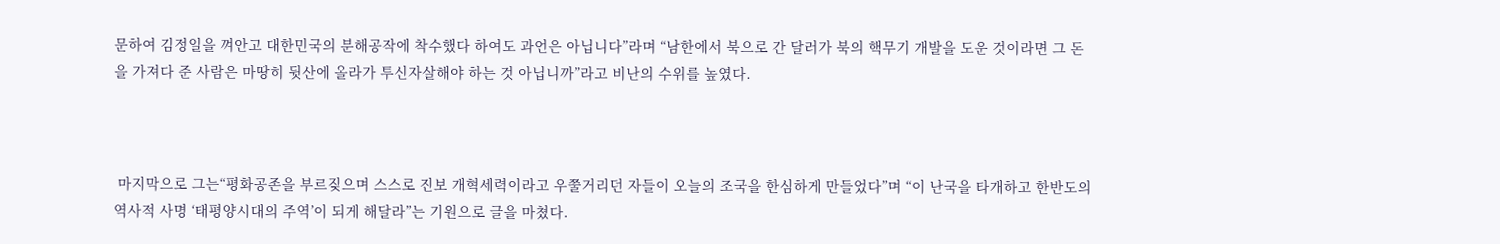문하여 김정일을 껴안고 대한민국의 분해공작에 착수했다 하여도 과언은 아닙니다”라며 “남한에서 북으로 간 달러가 북의 핵무기 개발을 도운 것이라면 그 돈을 가져다 준 사람은 마땅히 뒷산에 올라가 투신자살해야 하는 것 아닙니까”라고 비난의 수위를 높였다.



 마지막으로 그는“평화공존을 부르짖으며 스스로 진보 개혁세력이라고 우쭐거리던 자들이 오늘의 조국을 한심하게 만들었다”며 “이 난국을 타개하고 한반도의 역사적 사명 ‘태평양시대의 주역’이 되게 해달라”는 기원으로 글을 마쳤다.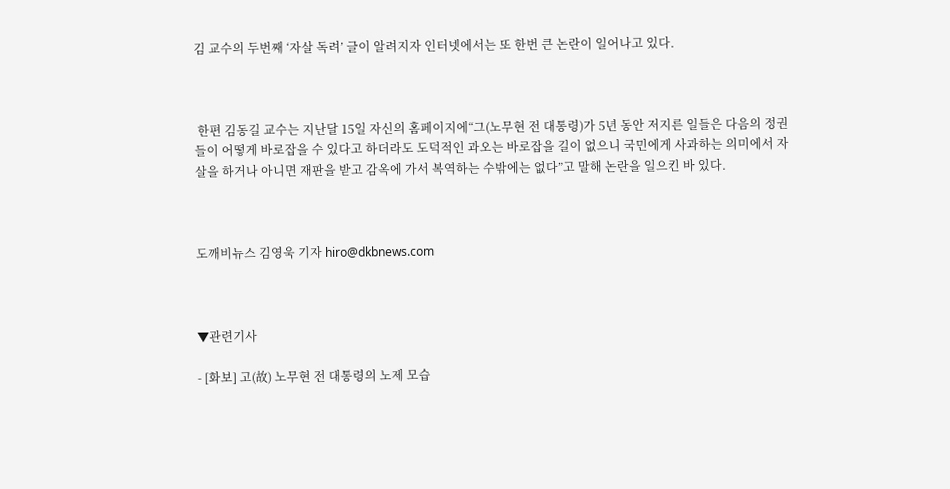김 교수의 두번째 ‘자살 독려’ 글이 알려지자 인터넷에서는 또 한번 큰 논란이 일어나고 있다.



 한편 김동길 교수는 지난달 15일 자신의 홈페이지에“그(노무현 전 대통령)가 5년 동안 저지른 일들은 다음의 정권들이 어떻게 바로잡을 수 있다고 하더라도 도덕적인 과오는 바로잡을 길이 없으니 국민에게 사과하는 의미에서 자살을 하거나 아니면 재판을 받고 감옥에 가서 복역하는 수밖에는 없다”고 말해 논란을 일으킨 바 있다.



도깨비뉴스 김영욱 기자 hiro@dkbnews.com



▼관련기사

- [화보] 고(故) 노무현 전 대통령의 노제 모습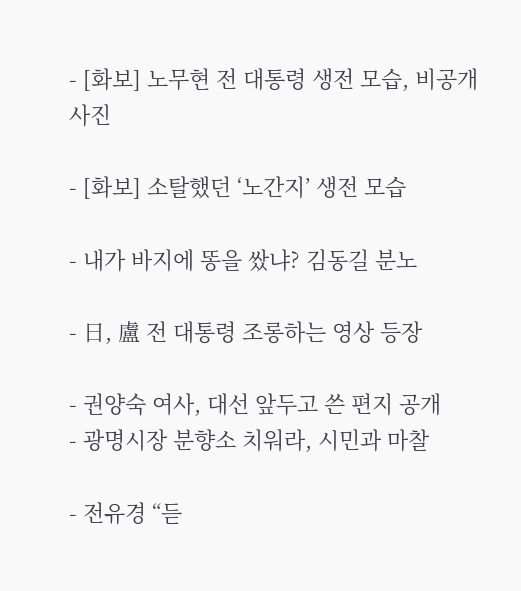- [화보] 노무현 전 대통령 생전 모습, 비공개 사진

- [화보] 소탈했던 ‘노간지’ 생전 모습

- 내가 바지에 똥을 쌌냐? 김동길 분노

- 日, 盧 전 대통령 조롱하는 영상 등장

- 권양숙 여사, 대선 앞두고 쓴 편지 공개
- 광명시장 분향소 치워라, 시민과 마찰

- 전유경 “듣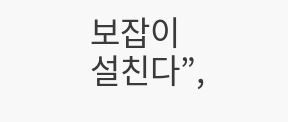보잡이 설친다”,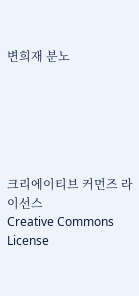변희재 분노






크리에이티브 커먼즈 라이선스
Creative Commons License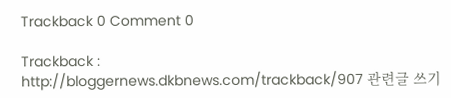Trackback 0 Comment 0

Trackback : http://bloggernews.dkbnews.com/trackback/907 관련글 쓰기